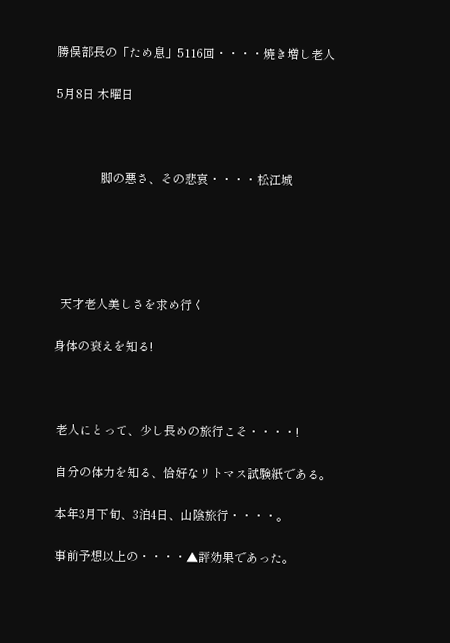勝俣部長の「ため息」5116回・・・・焼き増し老人

5月8日 木曜日



               脚の悪さ、その悲哀・・・・松江城





  天才老人美しさを求め行く

身体の衰えを知る!



 老人にとって、少し長めの旅行こそ・・・・!

 自分の体力を知る、恰好なリトマス試験紙である。

 本年3月下旬、3泊4日、山陰旅行・・・・。

 事前予想以上の・・・・▲評効果であった。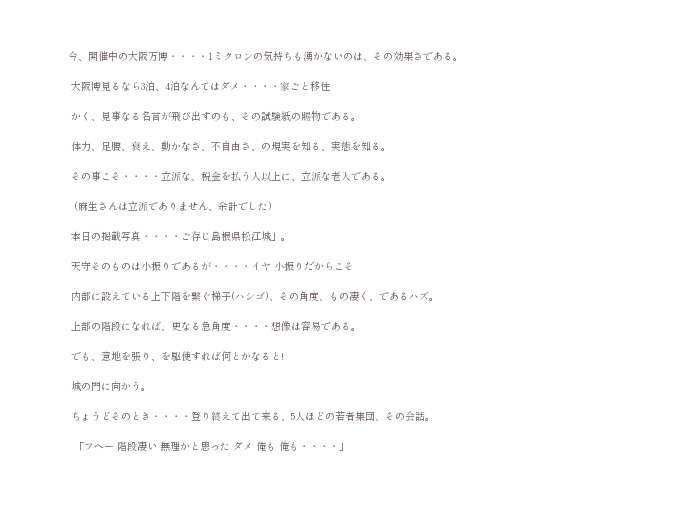今、開催中の大阪万博・・・・1ミクロンの気持ちも湧かないのは、その効果さである。

 大阪博見るなら3泊、4泊なんてはダメ・・・・家ごと移住

 かく、見事なる名言が飛び出すのも、その試験紙の賜物である。

 体力、足腰、衰え、動かなさ、不自由さ、の現実を知る、実態を知る。

 その事こそ・・・・立派な、税金を払う人以上に、立派な老人である。

  (麻生さんは立派でありません、余計でした)

 本日の掲載写真・・・・ご存じ島根県松江城」。

 天守そのものは小振りであるが・・・・イヤ 小振りだからこそ

 内部に設えている上下階を繋ぐ梯子(ハシゴ)、その角度、もの凄く、であるハズ。

 上部の階段になれば、更なる急角度・・・・想像は容易である。

 でも、意地を張り、を駆使すれば何とかなると!

 城の門に向かう。

 ちょうどそのとき・・・・登り終えて出て来る、5人ほどの若者集団、その会話。

  「フヘー 階段凄い 無理かと思った ダメ 俺も 俺も・・・・」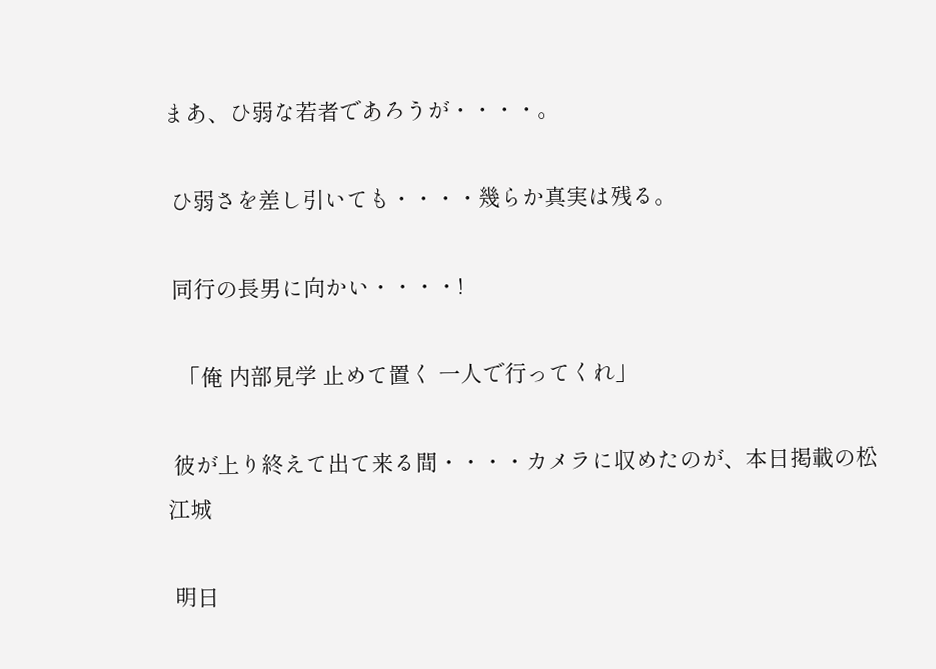まあ、ひ弱な若者であろうが・・・・。

 ひ弱さを差し引いても・・・・幾らか真実は残る。

 同行の長男に向かい・・・・!

  「俺 内部見学 止めて置く 一人で行ってくれ」

 彼が上り終えて出て来る間・・・・カメラに収めたのが、本日掲載の松江城

 明日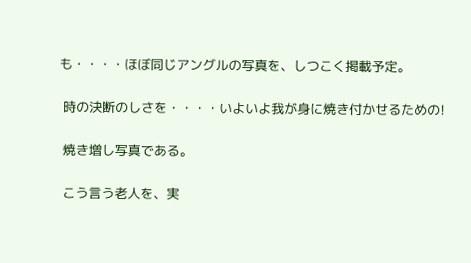も・・・・ほぼ同じアングルの写真を、しつこく掲載予定。

 時の決断のしさを・・・・いよいよ我が身に焼き付かせるための!

 焼き増し写真である。

 こう言う老人を、実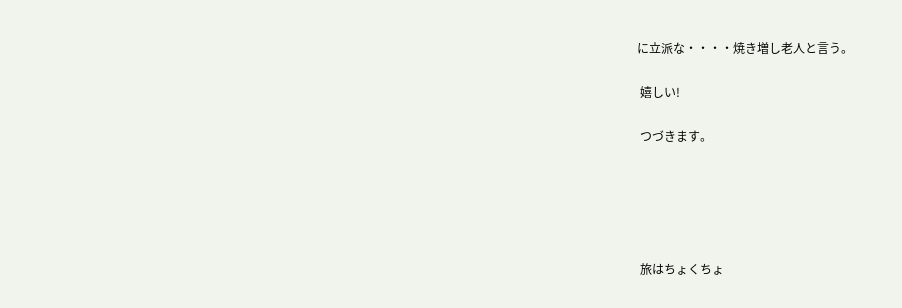に立派な・・・・焼き増し老人と言う。

 嬉しい!

 つづきます。





 旅はちょくちょ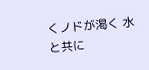くノドが渇く 水と共に